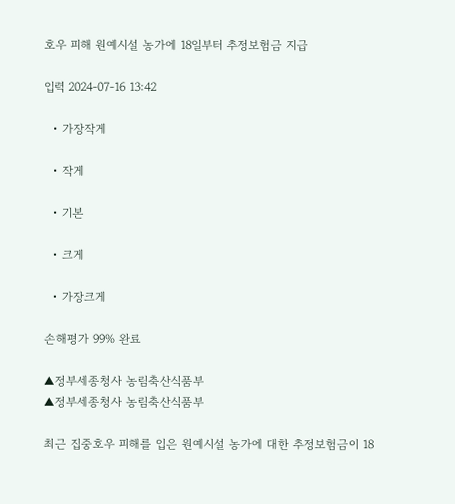호우 피해 원예시설 농가에 18일부터 추정보험금 지급

입력 2024-07-16 13:42

  • 가장작게

  • 작게

  • 기본

  • 크게

  • 가장크게

손해평가 99% 완료

▲정부세종청사 농림축산식품부
▲정부세종청사 농림축산식품부

최근 집중호우 피해를 입은 원예시설 농가에 대한 추정보험금이 18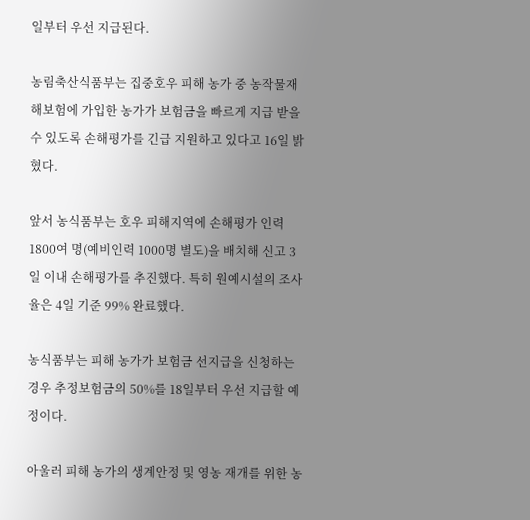일부터 우선 지급된다.

농림축산식품부는 집중호우 피해 농가 중 농작물재해보험에 가입한 농가가 보험금을 빠르게 지급 받을 수 있도록 손해평가를 긴급 지원하고 있다고 16일 밝혔다.

앞서 농식품부는 호우 피해지역에 손해평가 인력 1800여 명(예비인력 1000명 별도)을 배치해 신고 3일 이내 손해평가를 추진했다. 특히 원예시설의 조사율은 4일 기준 99% 완료했다.

농식품부는 피해 농가가 보험금 선지급을 신청하는 경우 추정보험금의 50%를 18일부터 우선 지급할 예정이다.

아울러 피해 농가의 생계안정 및 영농 재개를 위한 농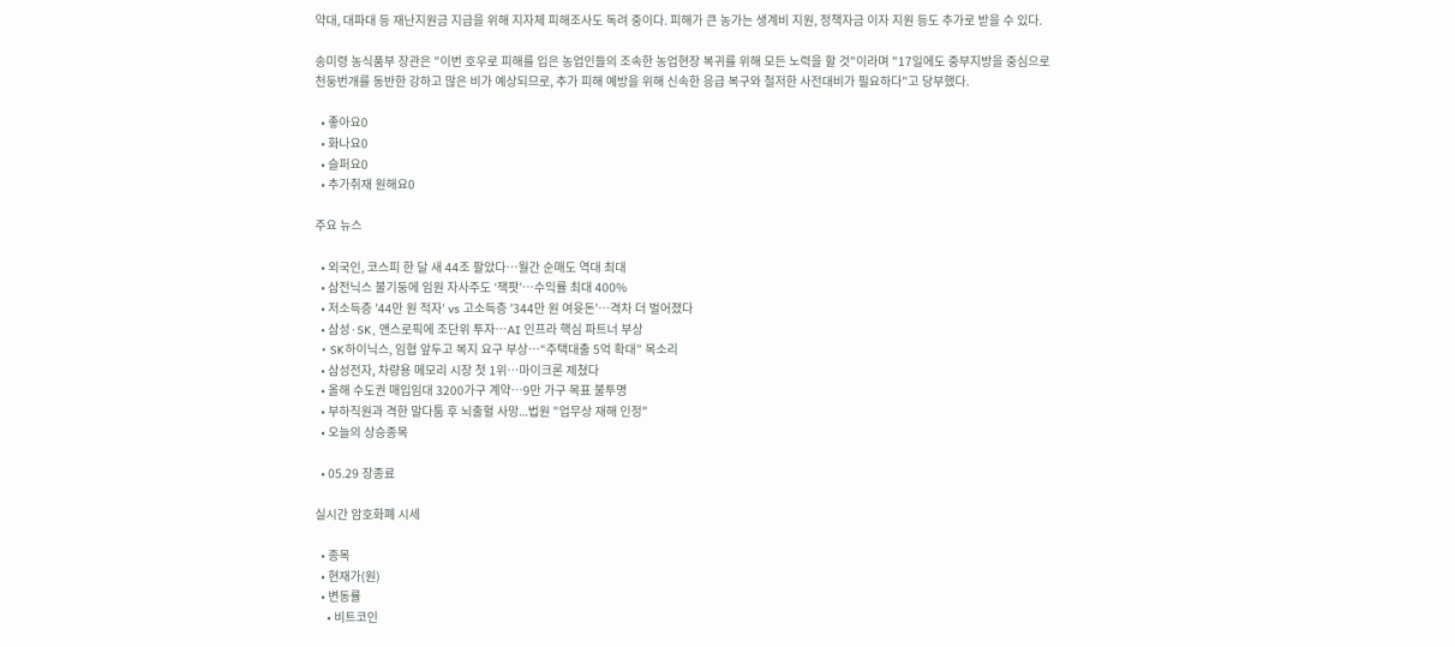약대, 대파대 등 재난지원금 지급을 위해 지자체 피해조사도 독려 중이다. 피해가 큰 농가는 생계비 지원, 정책자금 이자 지원 등도 추가로 받을 수 있다.

송미령 농식품부 장관은 "이번 호우로 피해를 입은 농업인들의 조속한 농업현장 복귀를 위해 모든 노력을 할 것"이라며 "17일에도 중부지방을 중심으로 천둥번개를 동반한 강하고 많은 비가 예상되므로, 추가 피해 예방을 위해 신속한 응급 복구와 철저한 사전대비가 필요하다"고 당부했다.

  • 좋아요0
  • 화나요0
  • 슬퍼요0
  • 추가취재 원해요0

주요 뉴스

  • 외국인, 코스피 한 달 새 44조 팔았다…월간 순매도 역대 최대
  • 삼전닉스 불기둥에 임원 자사주도 ‘잭팟’…수익률 최대 400%
  • 저소득층 '44만 원 적자' vs 고소득층 '344만 원 여윳돈'…격차 더 벌어졌다
  • 삼성·SK, 앤스로픽에 조단위 투자…AI 인프라 핵심 파트너 부상
  • SK하이닉스, 임협 앞두고 복지 요구 부상…“주택대출 5억 확대” 목소리
  • 삼성전자, 차량용 메모리 시장 첫 1위…마이크론 제쳤다
  • 올해 수도권 매입임대 3200가구 계약…9만 가구 목표 불투명
  • 부하직원과 격한 말다툼 후 뇌출혈 사망...법원 "업무상 재해 인정"
  • 오늘의 상승종목

  • 05.29 장종료

실시간 암호화폐 시세

  • 종목
  • 현재가(원)
  • 변동률
    • 비트코인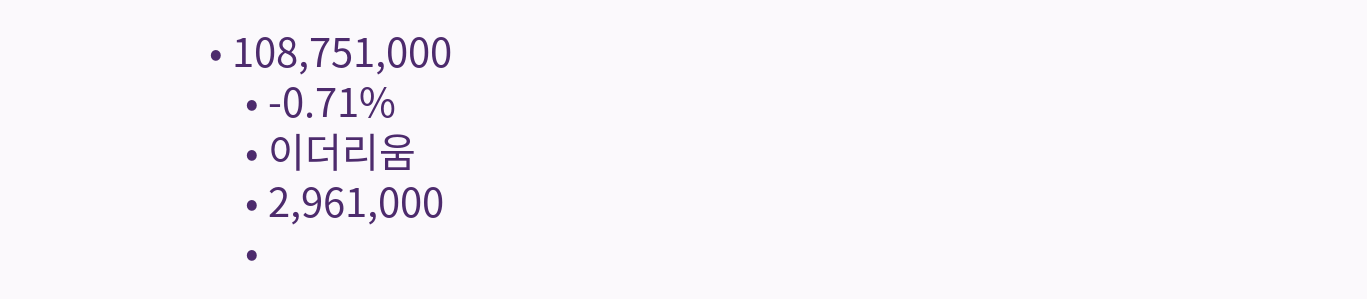• 108,751,000
    • -0.71%
    • 이더리움
    • 2,961,000
    •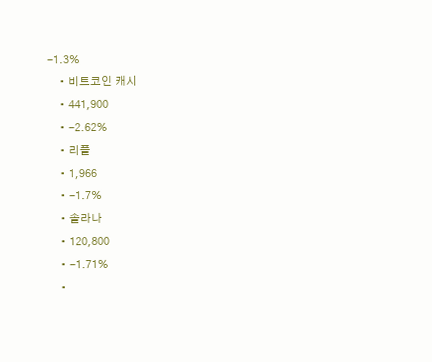-1.3%
    • 비트코인 캐시
    • 441,900
    • -2.62%
    • 리플
    • 1,966
    • -1.7%
    • 솔라나
    • 120,800
    • -1.71%
    •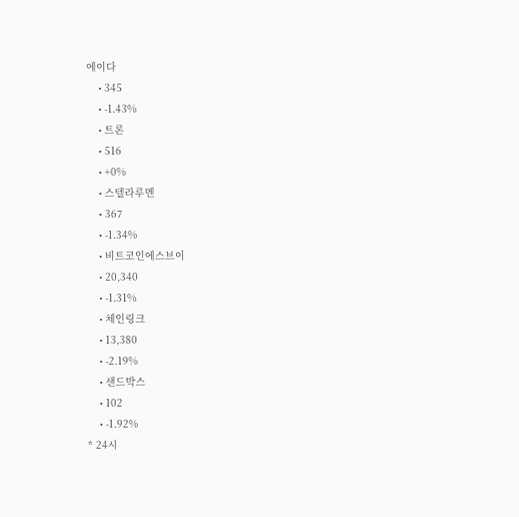에이다
    • 345
    • -1.43%
    • 트론
    • 516
    • +0%
    • 스텔라루멘
    • 367
    • -1.34%
    • 비트코인에스브이
    • 20,340
    • -1.31%
    • 체인링크
    • 13,380
    • -2.19%
    • 샌드박스
    • 102
    • -1.92%
* 24시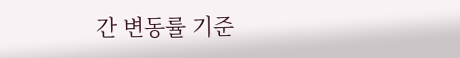간 변동률 기준